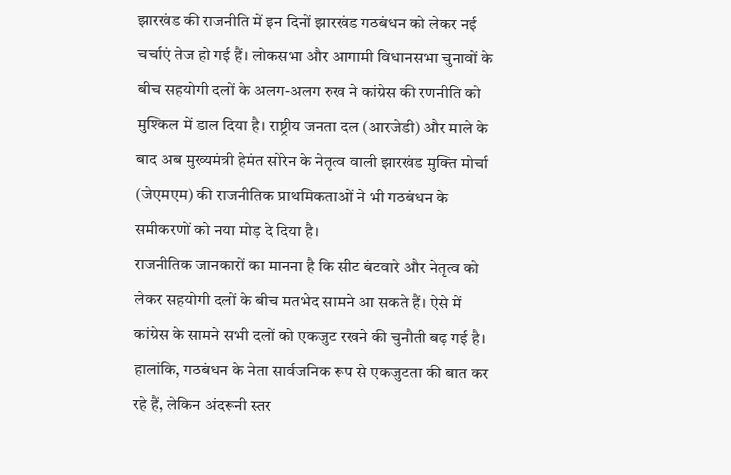झारखंड की राजनीति में इन दिनों झारखंड गठबंधन को लेकर नई चर्चाएं तेज हो गई हैं। लोकसभा और आगामी विधानसभा चुनावों के बीच सहयोगी दलों के अलग-अलग रुख ने कांग्रेस की रणनीति को मुश्किल में डाल दिया है। राष्ट्रीय जनता दल (आरजेडी) और माले के बाद अब मुख्यमंत्री हेमंत सोरेन के नेतृत्व वाली झारखंड मुक्ति मोर्चा (जेएमएम) की राजनीतिक प्राथमिकताओं ने भी गठबंधन के समीकरणों को नया मोड़ दे दिया है।
राजनीतिक जानकारों का मानना है कि सीट बंटवारे और नेतृत्व को लेकर सहयोगी दलों के बीच मतभेद सामने आ सकते हैं। ऐसे में कांग्रेस के सामने सभी दलों को एकजुट रखने की चुनौती बढ़ गई है। हालांकि, गठबंधन के नेता सार्वजनिक रूप से एकजुटता की बात कर रहे हैं, लेकिन अंदरूनी स्तर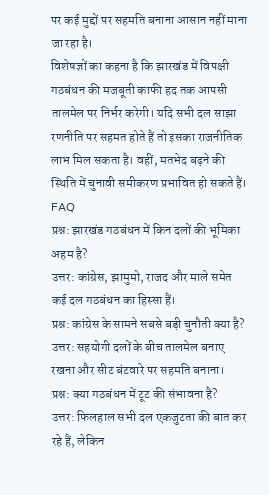पर कई मुद्दों पर सहमति बनाना आसान नहीं माना जा रहा है।
विशेषज्ञों का कहना है कि झारखंड में विपक्षी गठबंधन की मजबूती काफी हद तक आपसी तालमेल पर निर्भर करेगी। यदि सभी दल साझा रणनीति पर सहमत होते हैं तो इसका राजनीतिक लाभ मिल सकता है। वहीं, मतभेद बढ़ने की स्थिति में चुनावी समीकरण प्रभावित हो सकते हैं।
FAQ
प्रश्न: झारखंड गठबंधन में किन दलों की भूमिका अहम है?
उत्तर: कांग्रेस, झामुमो, राजद और माले समेत कई दल गठबंधन का हिस्सा हैं।
प्रश्न: कांग्रेस के सामने सबसे बड़ी चुनौती क्या है?
उत्तर: सहयोगी दलों के बीच तालमेल बनाए रखना और सीट बंटवारे पर सहमति बनाना।
प्रश्न: क्या गठबंधन में टूट की संभावना है?
उत्तर: फिलहाल सभी दल एकजुटता की बात कर रहे हैं, लेकिन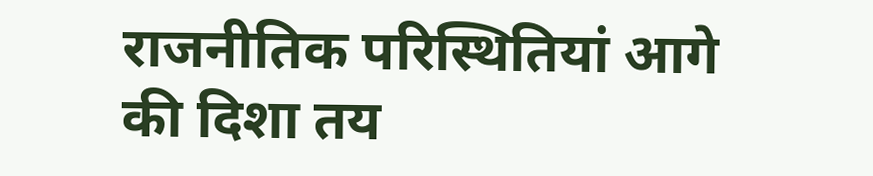राजनीतिक परिस्थितियां आगे की दिशा तय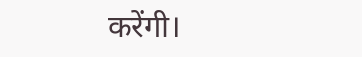करेंगी।